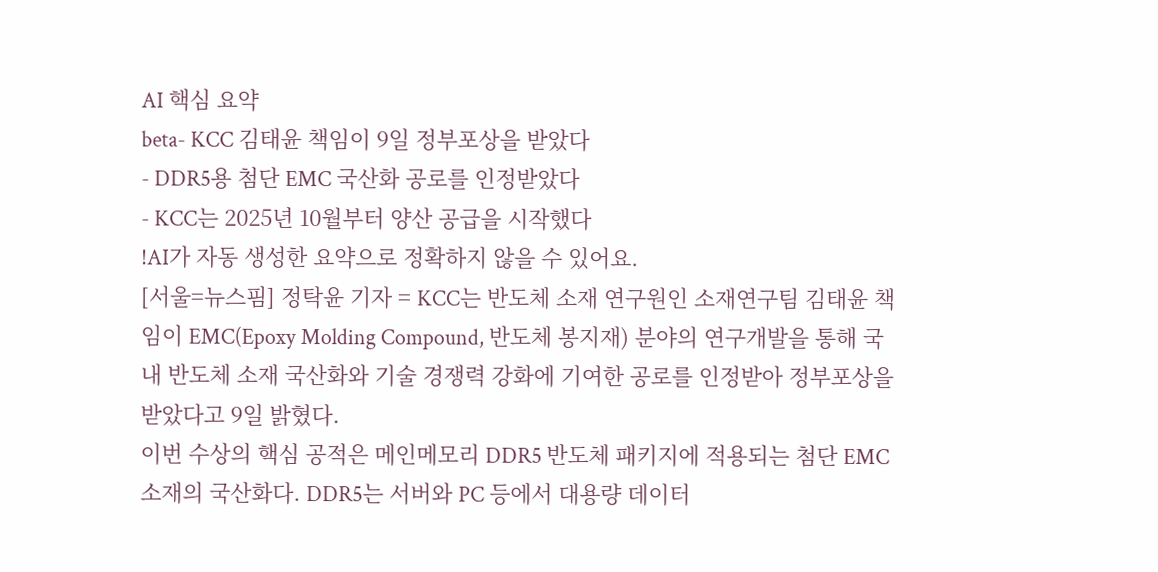AI 핵심 요약
beta- KCC 김태윤 책임이 9일 정부포상을 받았다
- DDR5용 첨단 EMC 국산화 공로를 인정받았다
- KCC는 2025년 10월부터 양산 공급을 시작했다
!AI가 자동 생성한 요약으로 정확하지 않을 수 있어요.
[서울=뉴스핌] 정탁윤 기자 = KCC는 반도체 소재 연구원인 소재연구팀 김태윤 책임이 EMC(Epoxy Molding Compound, 반도체 봉지재) 분야의 연구개발을 통해 국내 반도체 소재 국산화와 기술 경쟁력 강화에 기여한 공로를 인정받아 정부포상을 받았다고 9일 밝혔다.
이번 수상의 핵심 공적은 메인메모리 DDR5 반도체 패키지에 적용되는 첨단 EMC소재의 국산화다. DDR5는 서버와 PC 등에서 대용량 데이터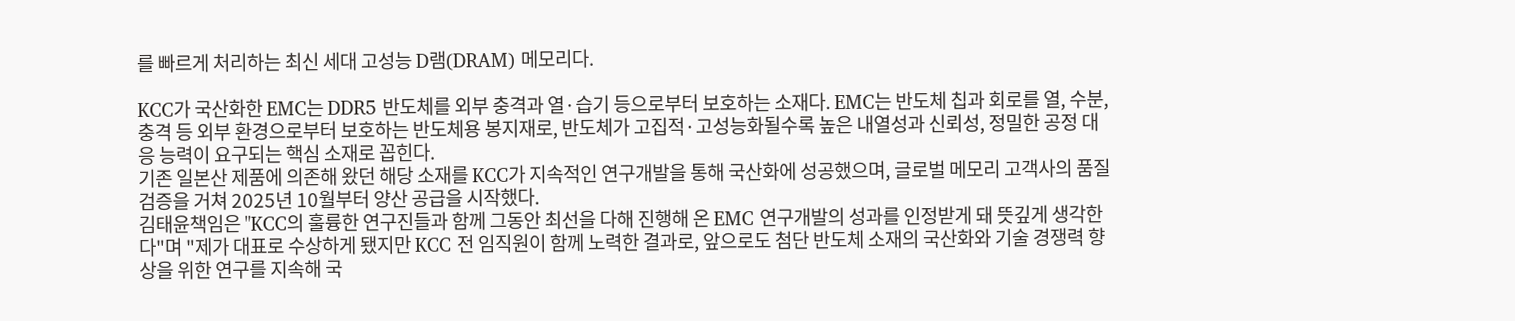를 빠르게 처리하는 최신 세대 고성능 D램(DRAM) 메모리다.

KCC가 국산화한 EMC는 DDR5 반도체를 외부 충격과 열·습기 등으로부터 보호하는 소재다. EMC는 반도체 칩과 회로를 열, 수분, 충격 등 외부 환경으로부터 보호하는 반도체용 봉지재로, 반도체가 고집적·고성능화될수록 높은 내열성과 신뢰성, 정밀한 공정 대응 능력이 요구되는 핵심 소재로 꼽힌다.
기존 일본산 제품에 의존해 왔던 해당 소재를 KCC가 지속적인 연구개발을 통해 국산화에 성공했으며, 글로벌 메모리 고객사의 품질 검증을 거쳐 2025년 10월부터 양산 공급을 시작했다.
김태윤책임은 "KCC의 훌륭한 연구진들과 함께 그동안 최선을 다해 진행해 온 EMC 연구개발의 성과를 인정받게 돼 뜻깊게 생각한다"며 "제가 대표로 수상하게 됐지만 KCC 전 임직원이 함께 노력한 결과로, 앞으로도 첨단 반도체 소재의 국산화와 기술 경쟁력 향상을 위한 연구를 지속해 국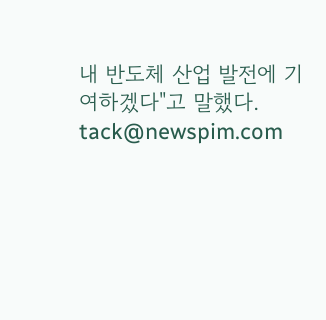내 반도체 산업 발전에 기여하겠다"고 말했다.
tack@newspim.com